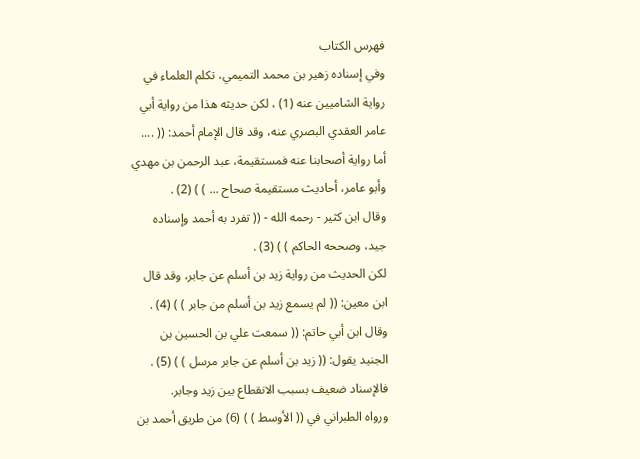فهرس الكتاب
وفي إسناده زهير بن محمد التميمي، تكلم العلماء في رواية الشاميين عنه (1) ، لكن حديثه هذا من رواية أبي عامر العقدي البصري عنه، وقد قال الإمام أحمد: (( .... أما رواية أصحابنا عنه فمستقيمة، عبد الرحمن بن مهدي وأبو عامر، أحاديث مستقيمة صحاح ... ) ) (2) .
وقال ابن كثير - رحمه الله - (( تفرد به أحمد وإسناده جيد، وصححه الحاكم ) ) (3) .
لكن الحديث من رواية زيد بن أسلم عن جابر، وقد قال ابن معين: (( لم يسمع زيد بن أسلم من جابر ) ) (4) .
وقال ابن أبي حاتم: (( سمعت علي بن الحسين بن الجنيد يقول: (( زيد بن أسلم عن جابر مرسل ) ) (5) .
فالإسناد ضعيف بسبب الانقطاع بين زيد وجابر.
ورواه الطبراني في (( الأوسط ) ) (6) من طريق أحمد بن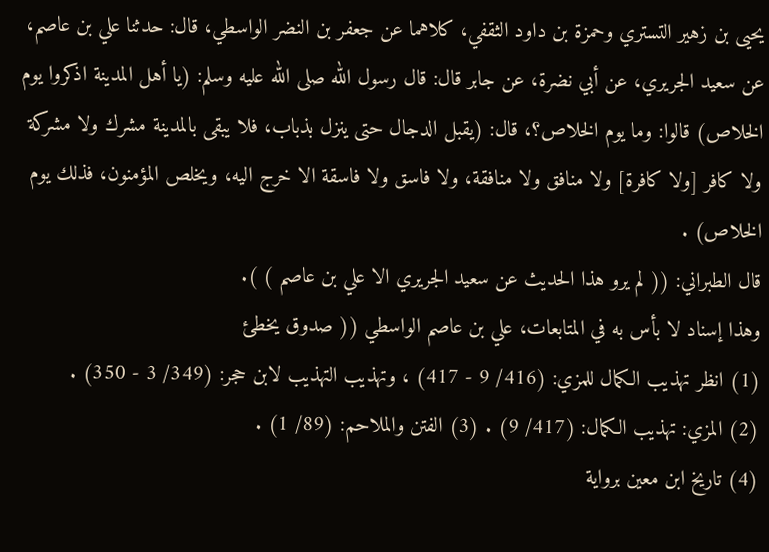يحيى بن زهير التستري وحمزة بن داود الثقفي، كلاهما عن جعفر بن النضر الواسطي، قال: حدثنا علي بن عاصم، عن سعيد الجريري، عن أبي نضرة، عن جابر قال: قال رسول الله صلى الله عليه وسلم: (يا أهل المدينة اذكروا يوم الخلاص) قالوا: وما يوم الخلاص؟، قال: (يقبل الدجال حتى ينزل بذباب، فلا يبقى بالمدينة مشرك ولا مشركة ولا كافر [ولا كافرة] ولا منافق ولا منافقة، ولا فاسق ولا فاسقة الا خرج اليه، ويخلص المؤمنون، فذلك يوم الخلاص) .
قال الطبراني: (( لم يرو هذا الحديث عن سعيد الجريري الا علي بن عاصم ) ).
وهذا إسناد لا بأس به في المتابعات، علي بن عاصم الواسطي (( صدوق يخطئ
(1) انظر تهذيب الكمال للمزي: (416/ 9 - 417) ، وتهذيب التهذيب لابن حجر: (349/ 3 - 350) .
(2) المزي: تهذيب الكمال: (417/ 9) . (3) الفتن والملاحم: (89/ 1) .
(4) تاريخ ابن معين برواية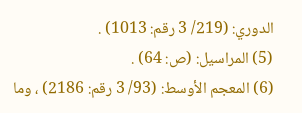الدوري: (219/ 3 رقم: 1013) .
(5) المراسيل: (ص: 64) .
(6) المعجم الأوسط: (93/ 3 رقم: 2186) ، وما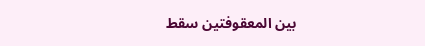بين المعقوفتين سقط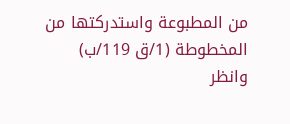من المطبوعة واستدركتها من المخطوطة (1/ق 119/ب) وانظر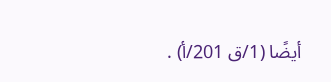أيضًا (1/ق 201/أ) .